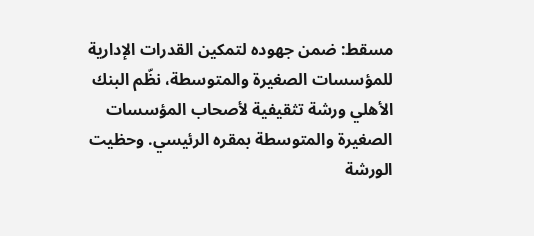مسقط: ضمن جهوده لتمكين القدرات الإدارية للمؤسسات الصغيرة والمتوسطة، نظّم البنك الأهلي ورشة تثقيفية لأصحاب المؤسسات الصغيرة والمتوسطة بمقره الرئيسي. وحظيت الورشة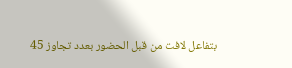بتفاعل لافت من قبل الحضور بعدد تجاوز 45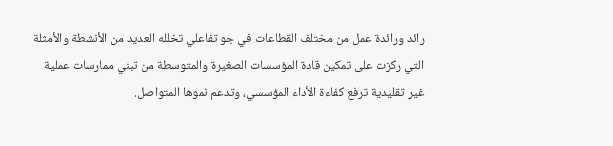رائد ورائدة عمل من مختلف القطاعات في جو تفاعلي تخلله العديد من الأنشطة والأمثلة التي ركزت على تمكين قادة المؤسسات الصغيرة والمتوسطة من تبني ممارسات عملية غير تقليدية ترفع كفاءة الأداء المؤسسي، وتدعم نموها المتواصل.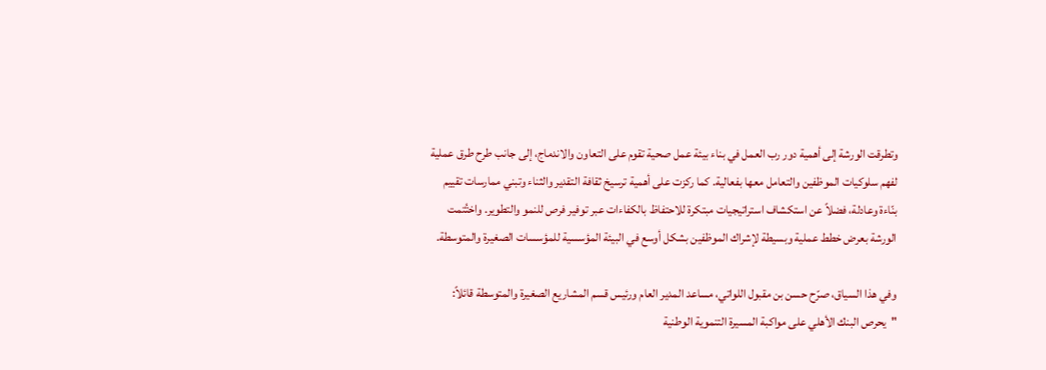وتطرقت الورشة إلى أهمية دور رب العمل في بناء بيئة عمل صحية تقوم على التعاون والاندماج، إلى جانب طرح طرق عملية لفهم سلوكيات الموظفين والتعامل معها بفعالية. كما ركزت على أهمية ترسيخ ثقافة التقدير والثناء وتبني ممارسات تقييم بنّاءة وعادلة، فضلاً عن استكشاف استراتيجيات مبتكرة للاحتفاظ بالكفاءات عبر توفير فرص للنمو والتطوير. واختُتمت الورشة بعرض خطط عملية وبسيطة لإشراك الموظفين بشكل أوسع في البيئة المؤسسية للمؤسسات الصغيرة والمتوسطة.

وفي هذا السياق، صرّح حسن بن مقبول اللواتي، مساعد المدير العام ورئيس قسم المشاريع الصغيرة والمتوسطة قائلاً: "يحرص البنك الأهلي على مواكبة المسيرة التنموية الوطنية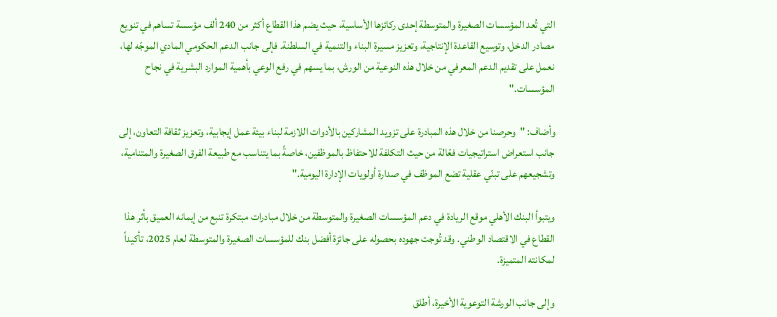التي تُعد المؤسسات الصغيرة والمتوسطة إحدى ركائزها الأساسية، حيث يضم هذا القطاع أكثر من 240 ألف مؤسسة تساهم في تنويع مصادر الدخل، وتوسيع القاعدة الإنتاجية، وتعزيز مسيرة البناء والتنمية في السلطنة. فإلى جانب الدعم الحكومي المادي الموجّه لها، نعمل على تقديم الدعم المعرفي من خلال هذه النوعية من الورش، بما يسهم في رفع الوعي بأهمية الموارد البشرية في نجاح المؤسسات."

وأضاف: "وحرصنا من خلال هذه المبادرة على تزويد المشاركين بالأدوات اللازمة لبناء بيئة عمل إيجابية، وتعزيز ثقافة التعاون، إلى جانب استعراض استراتيجيات فعّالة من حيث التكلفة للاحتفاظ بالموظفين، خاصةً بما يتناسب مع طبيعة الفرق الصغيرة والمتنامية، وتشجيعهم على تبنّي عقلية تضع الموظف في صدارة أولويات الإدارة اليومية."

ويتبوأ البنك الأهلي موقع الريادة في دعم المؤسسات الصغيرة والمتوسطة من خلال مبادرات مبتكرة تنبع من إيمانه العميق بأثر هذا القطاع في الاقتصاد الوطني. وقد تُوجت جهوده بحصوله على جائزة أفضل بنك للمؤسسات الصغيرة والمتوسطة لعام 2025، تأكيداً لمكانته المتميزة.

وإلى جانب الورشة التوعوية الأخيرة، أطلق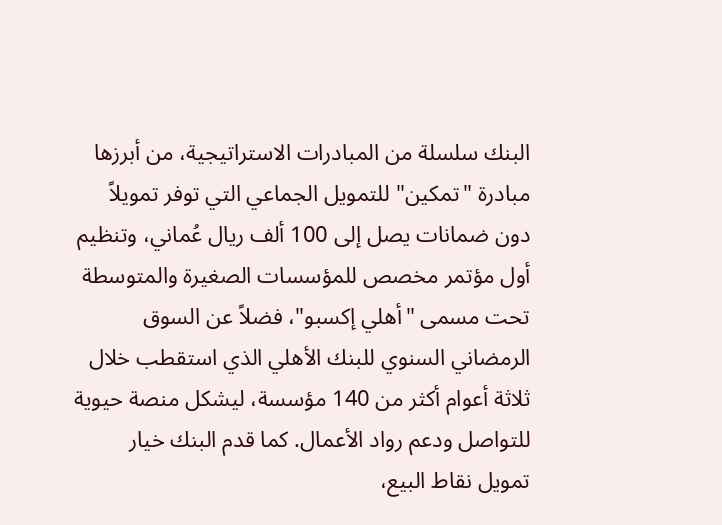البنك سلسلة من المبادرات الاستراتيجية، من أبرزها مبادرة "تمكين" للتمويل الجماعي التي توفر تمويلاً دون ضمانات يصل إلى 100 ألف ريال عُماني، وتنظيم أول مؤتمر مخصص للمؤسسات الصغيرة والمتوسطة تحت مسمى "أهلي إكسبو"، فضلاً عن السوق الرمضاني السنوي للبنك الأهلي الذي استقطب خلال ثلاثة أعوام أكثر من 140 مؤسسة، ليشكل منصة حيوية للتواصل ودعم رواد الأعمال. كما قدم البنك خيار تمويل نقاط البيع،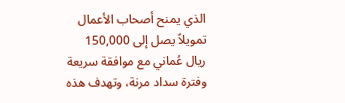الذي يمنح أصحاب الأعمال تمويلاً يصل إلى 150,000 ريال عُماني مع موافقة سريعة وفترة سداد مرنة، وتهدف هذه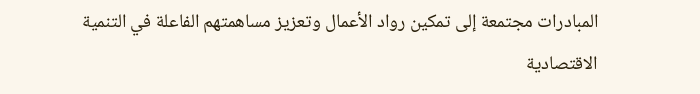المبادرات مجتمعة إلى تمكين رواد الأعمال وتعزيز مساهمتهم الفاعلة في التنمية الاقتصادية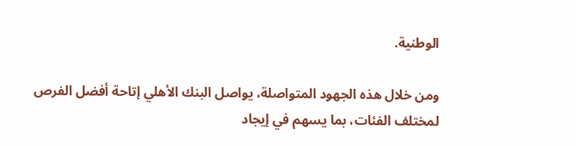الوطنية.

ومن خلال هذه الجهود المتواصلة، يواصل البنك الأهلي إتاحة أفضل الفرص لمختلف الفئات، بما يسهم في إيجاد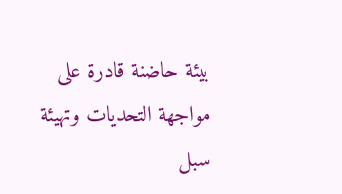بيئة حاضنة قادرة على مواجهة التحديات وتهيئة سبل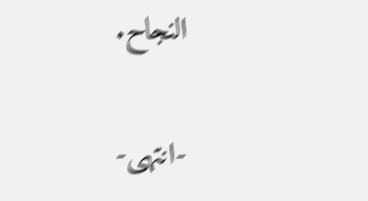النجاح.

-انتهى-